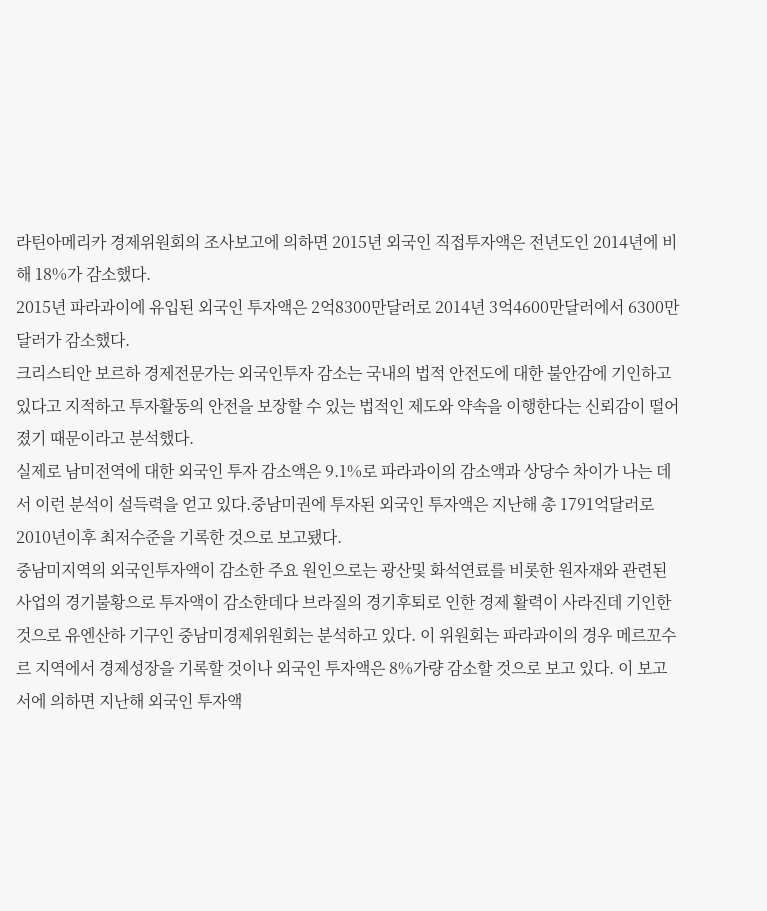라틴아메리카 경제위원회의 조사보고에 의하면 2015년 외국인 직접투자액은 전년도인 2014년에 비해 18%가 감소했다.
2015년 파라과이에 유입된 외국인 투자액은 2억8300만달러로 2014년 3억4600만달러에서 6300만달러가 감소했다.
크리스티안 보르하 경제전문가는 외국인투자 감소는 국내의 법적 안전도에 대한 불안감에 기인하고 있다고 지적하고 투자활동의 안전을 보장할 수 있는 법적인 제도와 약속을 이행한다는 신뢰감이 떨어졌기 때문이라고 분석했다.
실제로 남미전역에 대한 외국인 투자 감소액은 9.1%로 파라과이의 감소액과 상당수 차이가 나는 데서 이런 분석이 설득력을 얻고 있다.중남미권에 투자된 외국인 투자액은 지난해 총 1791억달러로 2010년이후 최저수준을 기록한 것으로 보고됐다.
중남미지역의 외국인투자액이 감소한 주요 원인으로는 광산및 화석연료를 비롯한 원자재와 관련된 사업의 경기불황으로 투자액이 감소한데다 브라질의 경기후퇴로 인한 경제 활력이 사라진데 기인한 것으로 유엔산하 기구인 중남미경제위원회는 분석하고 있다. 이 위원회는 파라과이의 경우 메르꼬수르 지역에서 경제성장을 기록할 것이나 외국인 투자액은 8%가량 감소할 것으로 보고 있다. 이 보고서에 의하면 지난해 외국인 투자액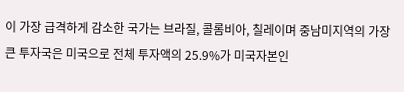이 가장 급격하게 감소한 국가는 브라질, 콜롬비아, 칠레이며 중남미지역의 가장 큰 투자국은 미국으로 전체 투자액의 25.9%가 미국자본인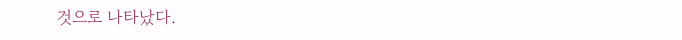것으로 나타났다.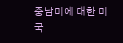중남미에 대한 미국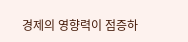경제의 영향력이 점증하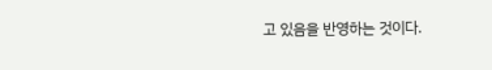고 있음을 반영하는 것이다.